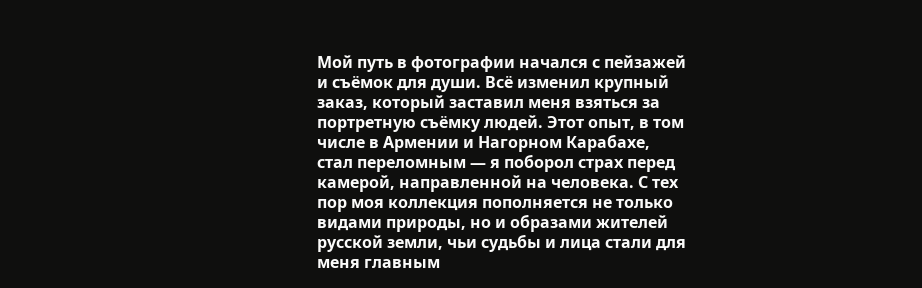Мой путь в фотографии начался с пейзажей и съёмок для души. Всё изменил крупный заказ, который заставил меня взяться за портретную съёмку людей. Этот опыт, в том числе в Армении и Нагорном Карабахе, стал переломным — я поборол страх перед камерой, направленной на человека. С тех пор моя коллекция пополняется не только видами природы, но и образами жителей русской земли, чьи судьбы и лица стали для меня главным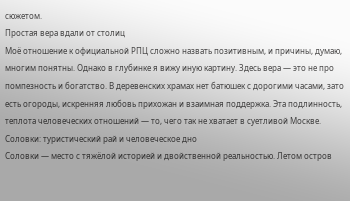сюжетом.
Простая вера вдали от столиц
Моё отношение к официальной РПЦ сложно назвать позитивным, и причины, думаю, многим понятны. Однако в глубинке я вижу иную картину. Здесь вера — это не про помпезность и богатство. В деревенских храмах нет батюшек с дорогими часами, зато есть огороды, искренняя любовь прихожан и взаимная поддержка. Эта подлинность, теплота человеческих отношений — то, чего так не хватает в суетливой Москве.
Соловки: туристический рай и человеческое дно
Соловки — место с тяжёлой историей и двойственной реальностью. Летом остров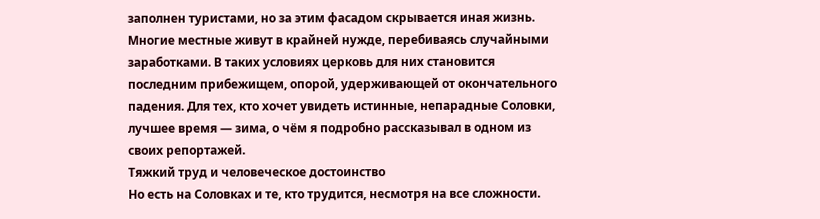заполнен туристами, но за этим фасадом скрывается иная жизнь. Многие местные живут в крайней нужде, перебиваясь случайными заработками. В таких условиях церковь для них становится последним прибежищем, опорой, удерживающей от окончательного падения. Для тех, кто хочет увидеть истинные, непарадные Соловки, лучшее время — зима, о чём я подробно рассказывал в одном из своих репортажей.
Тяжкий труд и человеческое достоинство
Но есть на Соловках и те, кто трудится, несмотря на все сложности.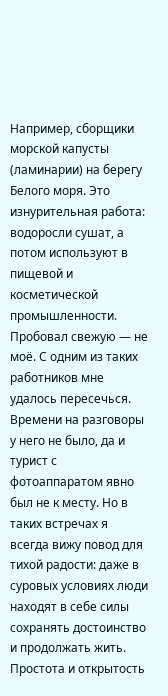Например, сборщики морской капусты (ламинарии) на берегу Белого моря. Это изнурительная работа: водоросли сушат, а потом используют в пищевой и косметической промышленности. Пробовал свежую — не моё. С одним из таких работников мне удалось пересечься. Времени на разговоры у него не было, да и турист с фотоаппаратом явно был не к месту. Но в таких встречах я всегда вижу повод для тихой радости: даже в суровых условиях люди находят в себе силы сохранять достоинство и продолжать жить.
Простота и открытость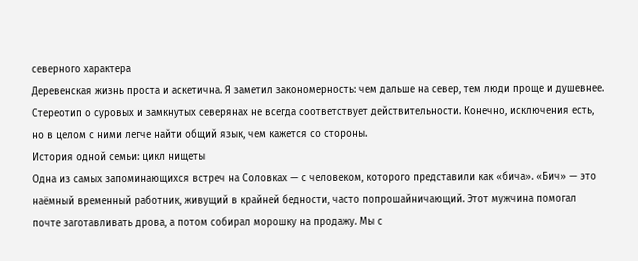северного характера
Деревенская жизнь проста и аскетична. Я заметил закономерность: чем дальше на север, тем люди проще и душевнее. Стереотип о суровых и замкнутых северянах не всегда соответствует действительности. Конечно, исключения есть, но в целом с ними легче найти общий язык, чем кажется со стороны.
История одной семьи: цикл нищеты
Одна из самых запоминающихся встреч на Соловках — с человеком, которого представили как «бича». «Бич» — это наёмный временный работник, живущий в крайней бедности, часто попрошайничающий. Этот мужчина помогал почте заготавливать дрова, а потом собирал морошку на продажу. Мы с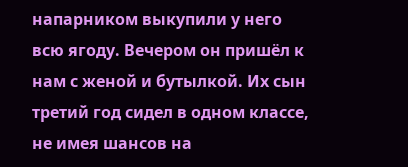напарником выкупили у него всю ягоду. Вечером он пришёл к нам с женой и бутылкой. Их сын третий год сидел в одном классе, не имея шансов на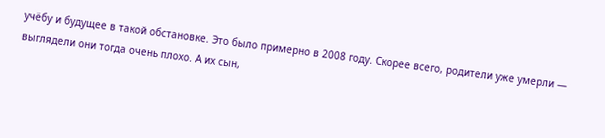учёбу и будущее в такой обстановке. Это было примерно в 2008 году. Скорее всего, родители уже умерли — выглядели они тогда очень плохо. А их сын,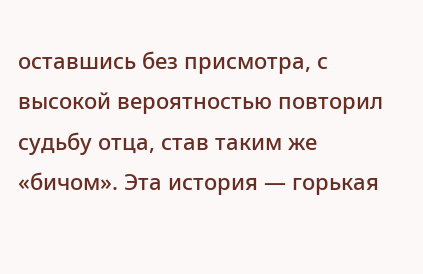оставшись без присмотра, с высокой вероятностью повторил судьбу отца, став таким же «бичом». Эта история — горькая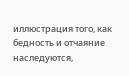иллюстрация того, как бедность и отчаяние наследуются,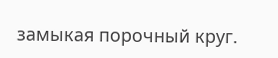замыкая порочный круг.